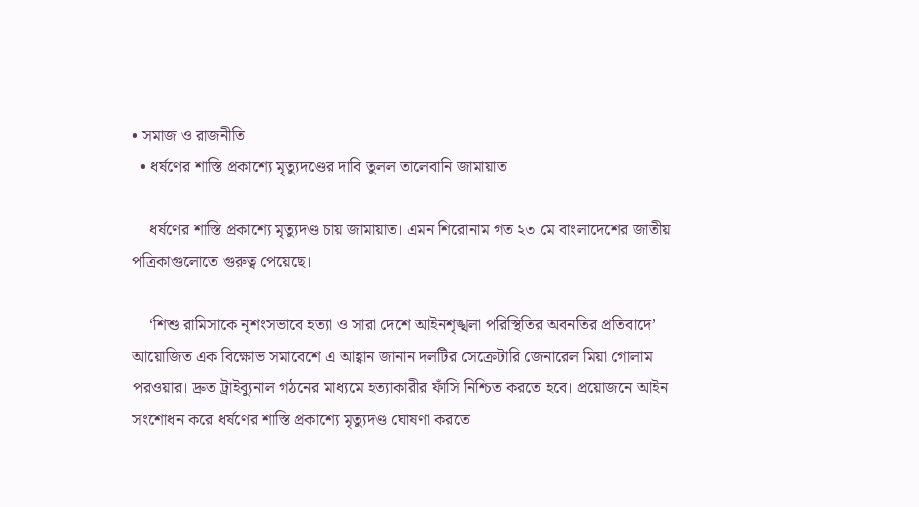• সমাজ ও রাজনীতি
  • ধর্ষণের শাস্তি প্রকাশ্যে মৃত্যুদণ্ডের দাবি তুলল তালেবানি জামায়াত

    ধর্ষণের শাস্তি প্রকাশ্যে মৃত্যুদণ্ড চায় জামায়াত। এমন শিরোনাম গত ২৩ মে বাংলাদেশের জাতীয় পত্রিকাগুলোতে গুরুত্ব পেয়েছে।

    ‘শিশু রামিসাকে নৃশংসভাবে হত্যা ও সারা দেশে আইনশৃঙ্খলা পরিস্থিতির অবনতির প্রতিবাদে’ আয়োজিত এক বিক্ষোভ সমাবেশে এ আহ্বান জানান দলটির সেক্রেটারি জেনারেল মিয়া গোলাম পরওয়ার। দ্রুত ট্রাইব্যুনাল গঠনের মাধ্যমে হত্যাকারীর ফাঁসি নিশ্চিত করতে হবে। প্রয়োজনে আইন সংশোধন করে ধর্ষণের শাস্তি প্রকাশ্যে মৃত্যুদণ্ড ঘোষণা করতে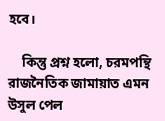হবে।

    কিন্তু প্রশ্ন হলো, চরমপন্থি রাজনৈতিক জামায়াত এমন উসুল পেল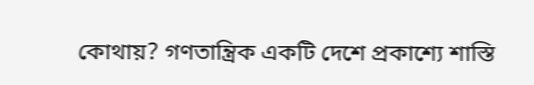কোথায়? গণতান্ত্রিক একটি দেশে প্রকাশ্যে শাস্তি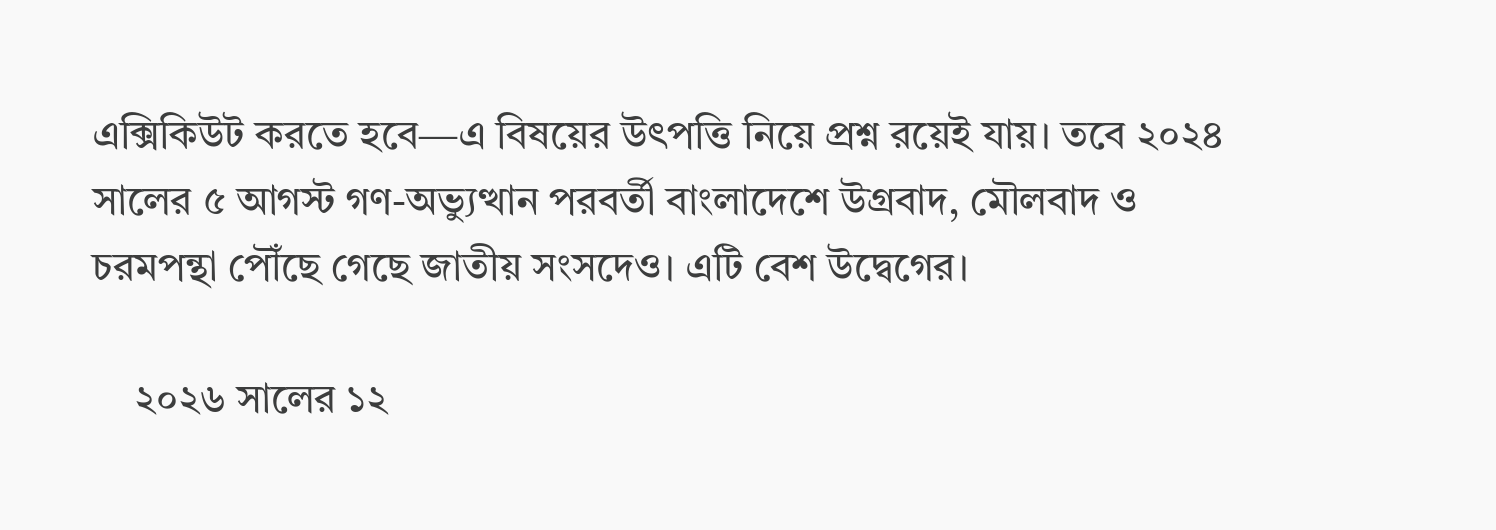এক্সিকিউট করতে হবে—এ বিষয়ের উৎপত্তি নিয়ে প্রশ্ন রয়েই যায়। তবে ২০২৪ সালের ৫ আগস্ট গণ-অভ্যুত্থান পরবর্তী বাংলাদেশে উগ্রবাদ, মৌলবাদ ও চরমপন্থা পৌঁছে গেছে জাতীয় সংসদেও। এটি বেশ উদ্বেগের।

    ২০২৬ সালের ১২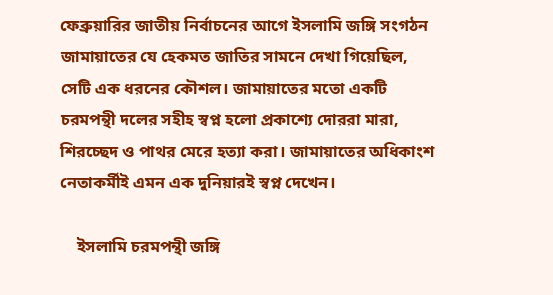ফেব্রুয়ারির জাতীয় নির্বাচনের আগে ইসলামি জঙ্গি সংগঠন জামায়াতের যে হেকমত জাতির সামনে দেখা গিয়েছিল, সেটি এক ধরনের কৌশল। জামায়াতের মতো একটি চরমপন্থী দলের সহীহ স্বপ্ন হলো প্রকাশ্যে দোররা মারা, শিরচ্ছেদ ও পাথর মেরে হত্যা করা। জামায়াতের অধিকাংশ নেতাকর্মীই এমন এক দুনিয়ারই স্বপ্ন দেখেন।

    ইসলামি চরমপন্থী জঙ্গি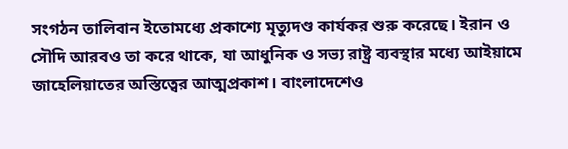সংগঠন তালিবান ইতোমধ্যে প্রকাশ্যে মৃত্যুদণ্ড কার্যকর শুরু করেছে। ইরান ও সৌদি আরবও তা করে থাকে, যা আধুনিক ও সভ্য রাষ্ট্র ব্যবস্থার মধ্যে আইয়ামে জাহেলিয়াতের অস্তিত্বের আত্মপ্রকাশ। বাংলাদেশেও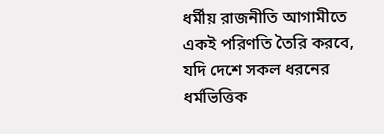ধর্মীয় রাজনীতি আগামীতে একই পরিণতি তৈরি করবে, যদি দেশে সকল ধরনের ধর্মভিত্তিক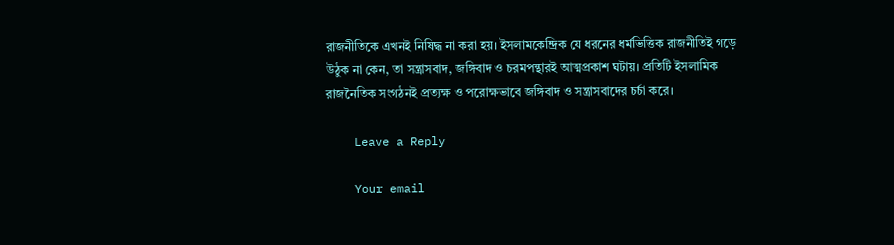রাজনীতিকে এখনই নিষিদ্ধ না করা হয়। ইসলামকেন্দ্রিক যে ধরনের ধর্মভিত্তিক রাজনীতিই গড়ে উঠুক না কেন, তা সন্ত্রাসবাদ, জঙ্গিবাদ ও চরমপন্থারই আত্মপ্রকাশ ঘটায়। প্রতিটি ইসলামিক রাজনৈতিক সংগঠনই প্রত্যক্ষ ও পরোক্ষভাবে জঙ্গিবাদ ও সন্ত্রাসবাদের চর্চা করে।

    Leave a Reply

    Your email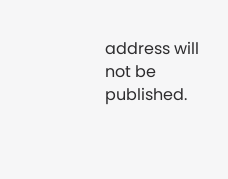address will not be published.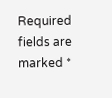Required fields are marked *